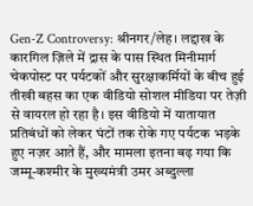Gen-Z Controversy: श्रीनगर/लेह। लद्दाख के कारगिल ज़िले में द्रास के पास स्थित मिनीमार्ग चेकपोस्ट पर पर्यटकों और सुरक्षाकर्मियों के बीच हुई तीखी बहस का एक वीडियो सोशल मीडिया पर तेज़ी से वायरल हो रहा है। इस वीडियो में यातायात प्रतिबंधों को लेकर घंटों तक रोके गए पर्यटक भड़के हुए नज़र आते हैं, और मामला इतना बढ़ गया कि जम्मू-कश्मीर के मुख्यमंत्री उमर अब्दुल्ला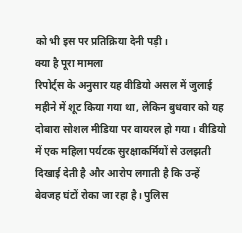को भी इस पर प्रतिक्रिया देनी पड़ी।
क्या है पूरा मामला
रिपोर्ट्स के अनुसार यह वीडियो असल में जुलाई महीने में शूट किया गया था, लेकिन बुधवार को यह दोबारा सोशल मीडिया पर वायरल हो गया। वीडियो में एक महिला पर्यटक सुरक्षाकर्मियों से उलझती दिखाई देती है और आरोप लगाती है कि उन्हें बेवजह घंटों रोका जा रहा है। पुलिस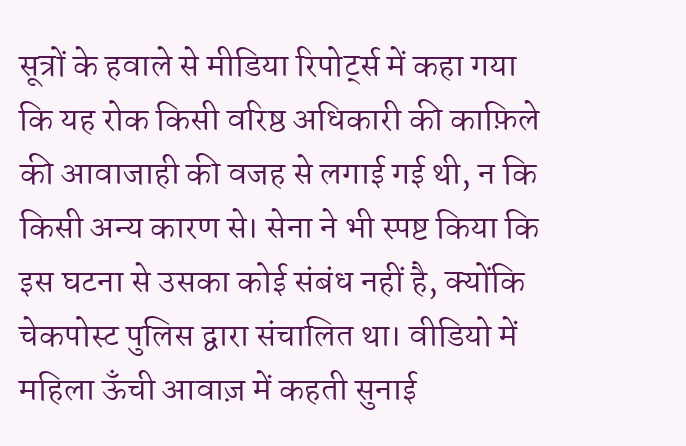सूत्रों के हवाले से मीडिया रिपोर्ट्स में कहा गया कि यह रोक किसी वरिष्ठ अधिकारी की काफ़िले की आवाजाही की वजह से लगाई गई थी, न कि किसी अन्य कारण से। सेना ने भी स्पष्ट किया कि इस घटना से उसका कोई संबंध नहीं है, क्योंकि चेकपोस्ट पुलिस द्वारा संचालित था। वीडियो में महिला ऊँची आवाज़ में कहती सुनाई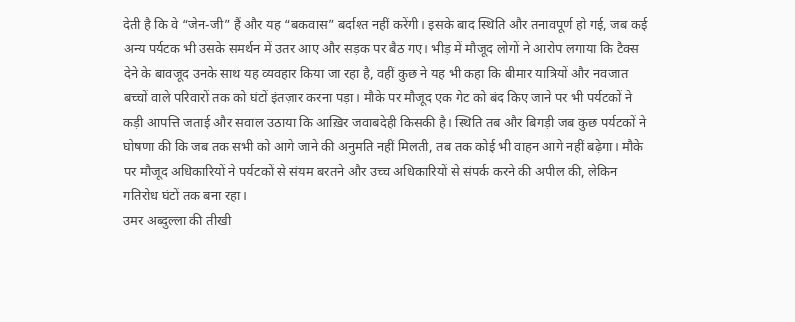देती है कि वे “जेन-जी” हैं और यह “बकवास” बर्दाश्त नहीं करेंगी। इसके बाद स्थिति और तनावपूर्ण हो गई, जब कई अन्य पर्यटक भी उसके समर्थन में उतर आए और सड़क पर बैठ गए। भीड़ में मौजूद लोगों ने आरोप लगाया कि टैक्स देने के बावजूद उनके साथ यह व्यवहार किया जा रहा है, वहीं कुछ ने यह भी कहा कि बीमार यात्रियों और नवजात बच्चों वाले परिवारों तक को घंटों इंतज़ार करना पड़ा। मौके पर मौजूद एक गेट को बंद किए जाने पर भी पर्यटकों ने कड़ी आपत्ति जताई और सवाल उठाया कि आख़िर जवाबदेही किसकी है। स्थिति तब और बिगड़ी जब कुछ पर्यटकों ने घोषणा की कि जब तक सभी को आगे जाने की अनुमति नहीं मिलती, तब तक कोई भी वाहन आगे नहीं बढ़ेगा। मौके पर मौजूद अधिकारियों ने पर्यटकों से संयम बरतने और उच्च अधिकारियों से संपर्क करने की अपील की, लेकिन गतिरोध घंटों तक बना रहा।
उमर अब्दुल्ला की तीखी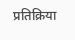प्रतिक्रिया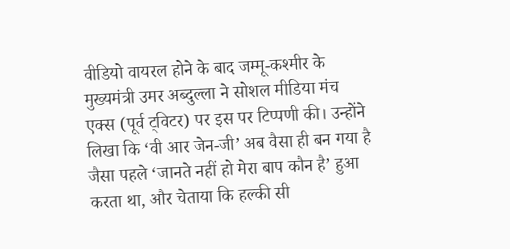वीडियो वायरल होने के बाद जम्मू-कश्मीर के मुख्यमंत्री उमर अब्दुल्ला ने सोशल मीडिया मंच एक्स (पूर्व ट्विटर) पर इस पर टिप्पणी की। उन्होंने लिखा कि ‘वी आर जेन-जी’ अब वैसा ही बन गया है जैसा पहले ‘जानते नहीं हो मेरा बाप कौन है’ हुआ करता था, और चेताया कि हल्की सी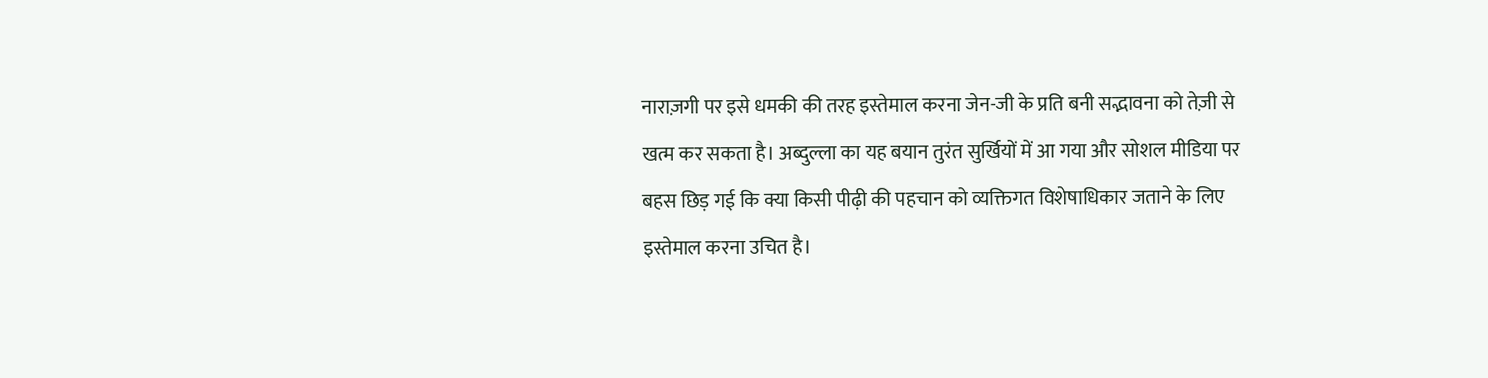नाराज़गी पर इसे धमकी की तरह इस्तेमाल करना जेन-जी के प्रति बनी सद्भावना को तेज़ी से खत्म कर सकता है। अब्दुल्ला का यह बयान तुरंत सुर्खियों में आ गया और सोशल मीडिया पर बहस छिड़ गई कि क्या किसी पीढ़ी की पहचान को व्यक्तिगत विशेषाधिकार जताने के लिए इस्तेमाल करना उचित है।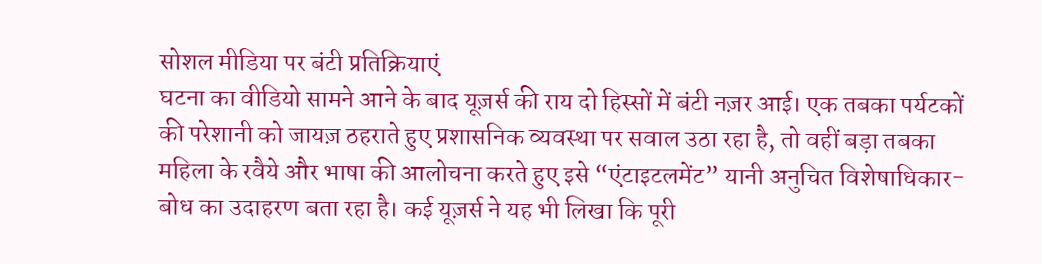सोशल मीडिया पर बंटी प्रतिक्रियाएं
घटना का वीडियो सामने आने के बाद यूज़र्स की राय दो हिस्सों में बंटी नज़र आई। एक तबका पर्यटकों की परेशानी को जायज़ ठहराते हुए प्रशासनिक व्यवस्था पर सवाल उठा रहा है, तो वहीं बड़ा तबका महिला के रवैये और भाषा की आलोचना करते हुए इसे “एंटाइटलमेंट” यानी अनुचित विशेषाधिकार-बोध का उदाहरण बता रहा है। कई यूज़र्स ने यह भी लिखा कि पूरी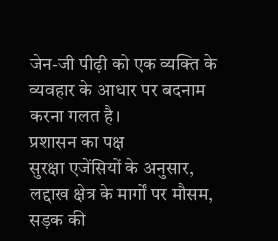जेन-जी पीढ़ी को एक व्यक्ति के व्यवहार के आधार पर बदनाम करना गलत है।
प्रशासन का पक्ष
सुरक्षा एजेंसियों के अनुसार, लद्दाख क्षेत्र के मार्गों पर मौसम, सड़क की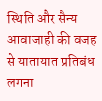स्थिति और सैन्य आवाजाही की वजह से यातायात प्रतिबंध लगना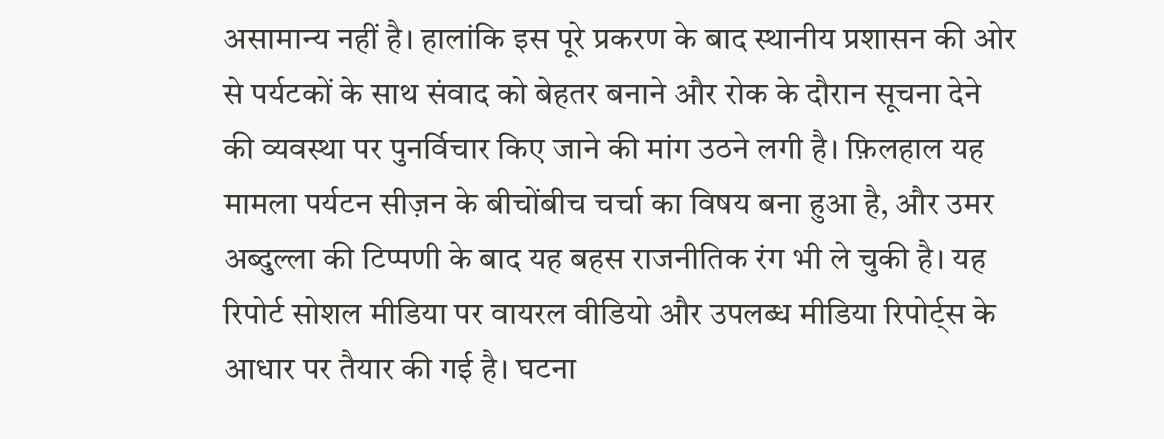असामान्य नहीं है। हालांकि इस पूरे प्रकरण के बाद स्थानीय प्रशासन की ओर से पर्यटकों के साथ संवाद को बेहतर बनाने और रोक के दौरान सूचना देने की व्यवस्था पर पुनर्विचार किए जाने की मांग उठने लगी है। फ़िलहाल यह मामला पर्यटन सीज़न के बीचोंबीच चर्चा का विषय बना हुआ है, और उमर अब्दुल्ला की टिप्पणी के बाद यह बहस राजनीतिक रंग भी ले चुकी है। यह रिपोर्ट सोशल मीडिया पर वायरल वीडियो और उपलब्ध मीडिया रिपोर्ट्स के आधार पर तैयार की गई है। घटना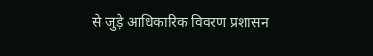से जुड़े आधिकारिक विवरण प्रशासन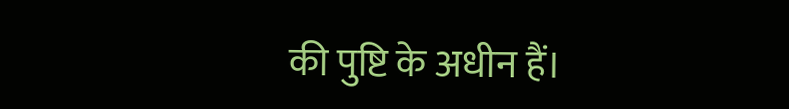की पुष्टि के अधीन हैं।